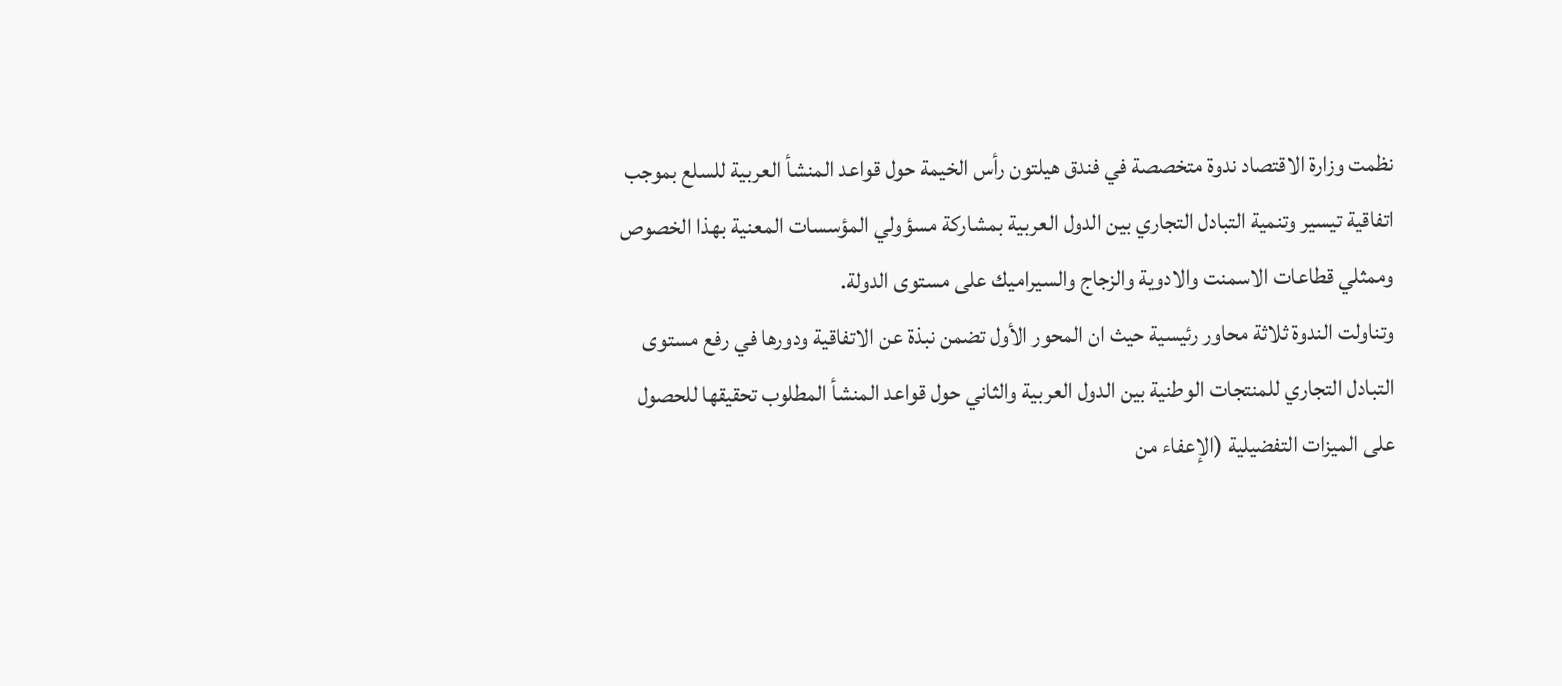نظمت وزارة الاقتصاد ندوة متخصصة في فندق هيلتون رأس الخيمة حول قواعد المنشأ العربية للسلع بموجب اتفاقية تيسير وتنمية التبادل التجاري بين الدول العربية بمشاركة مسؤولي المؤسسات المعنية بهذا الخصوص وممثلي قطاعات الاسمنت والادوية والزجاج والسيراميك على مستوى الدولة.
وتناولت الندوة ثلاثة محاور رئيسية حيث ان المحور الأول تضمن نبذة عن الاتفاقية ودورها في رفع مستوى التبادل التجاري للمنتجات الوطنية بين الدول العربية والثاني حول قواعد المنشأ المطلوب تحقيقها للحصول على الميزات التفضيلية (الإعفاء من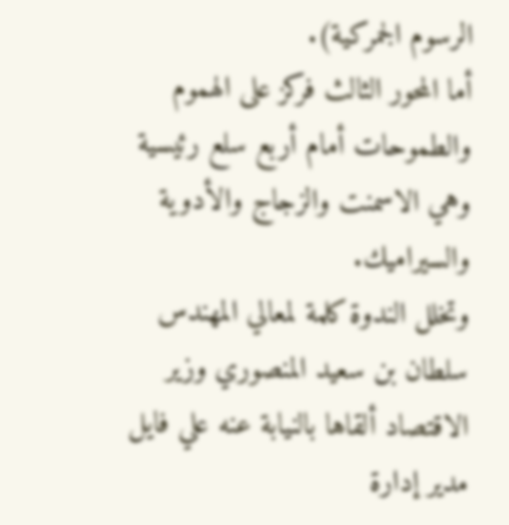الرسوم الجمركية).
أما المحور الثالث فركز على الهموم والطموحات أمام أربع سلع رئيسية وهي الاسمنت والزجاج والأدوية والسيراميك.
وتخلل الندوة كلمة لمعالي المهندس سلطان بن سعيد المنصوري وزير الاقتصاد ألقاها بالنيابة عنه علي فايل مدير إدارة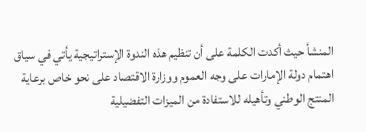المنشأ حيث أكدت الكلمة على أن تنظيم هذه الندوة الإستراتيجية يأتي في سياق اهتمام دولة الإمارات على وجه العموم ووزارة الاقتصاد على نحو خاص برعاية المنتج الوطني وتأهيله للاستفادة من الميزات التفضيلية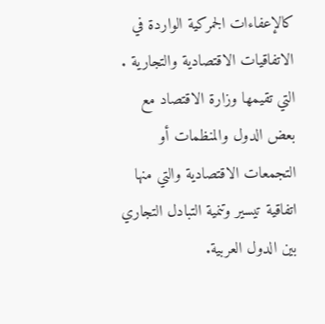كالإعفاءات الجمركية الواردة في الاتفاقيات الاقتصادية والتجارية .
التي تقيمها وزارة الاقتصاد مع بعض الدول والمنظمات أو التجمعات الاقتصادية والتي منها اتفاقية تيسير وتنمية التبادل التجاري بين الدول العربية.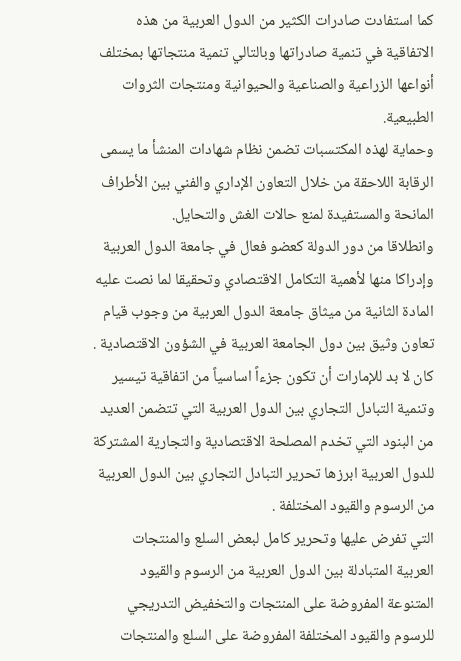كما استفادت صادرات الكثير من الدول العربية من هذه الاتفاقية في تنمية صادراتها وبالتالي تنمية منتجاتها بمختلف أنواعها الزراعية والصناعية والحيوانية ومنتجات الثروات الطبيعية.
وحماية لهذه المكتسبات تضمن نظام شهادات المنشأ ما يسمى الرقابة اللاحقة من خلال التعاون الإداري والفني بين الأطراف المانحة والمستفيدة لمنع حالات الغش والتحايل.
وانطلاقا من دور الدولة كعضو فعال في جامعة الدول العربية وإدراكا منها لأهمية التكامل الاقتصادي وتحقيقا لما نصت عليه المادة الثانية من ميثاق جامعة الدول العربية من وجوب قيام تعاون وثيق بين دول الجامعة العربية في الشؤون الاقتصادية .
كان لا بد للإمارات أن تكون جزءاً اساسياً من اتفاقية تيسير وتنمية التبادل التجاري بين الدول العربية التي تتضمن العديد من البنود التي تخدم المصلحة الاقتصادية والتجارية المشتركة للدول العربية ابرزها تحرير التبادل التجاري بين الدول العربية من الرسوم والقيود المختلفة .
التي تفرض عليها وتحرير كامل لبعض السلع والمنتجات العربية المتبادلة بين الدول العربية من الرسوم والقيود المتنوعة المفروضة على المنتجات والتخفيض التدريجي للرسوم والقيود المختلفة المفروضة على السلع والمنتجات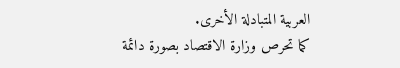العربية المتبادلة الأخرى.
كما تحرص وزارة الاقتصاد بصورة دائمة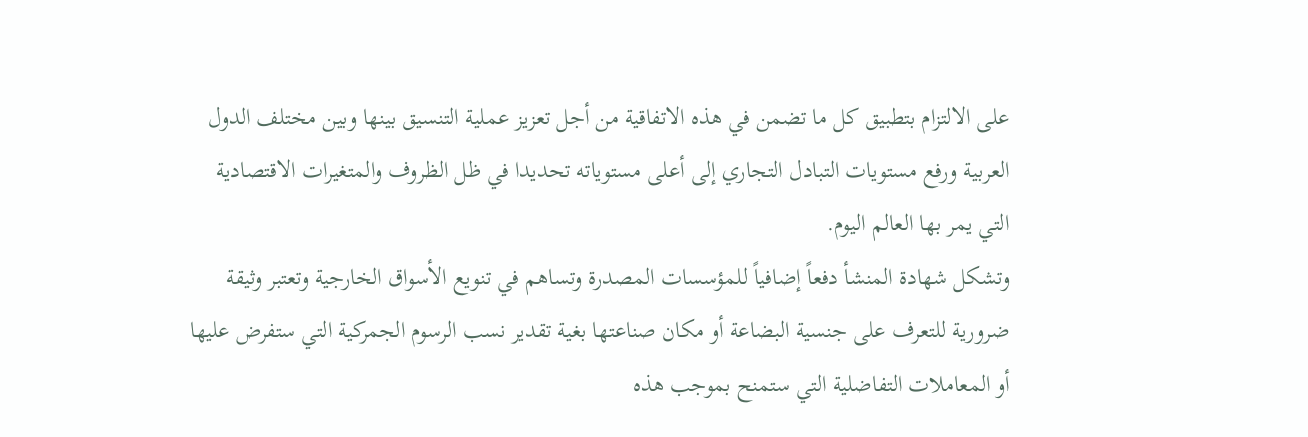على الالتزام بتطبيق كل ما تضمن في هذه الاتفاقية من أجل تعزيز عملية التنسيق بينها وبين مختلف الدول العربية ورفع مستويات التبادل التجاري إلى أعلى مستوياته تحديدا في ظل الظروف والمتغيرات الاقتصادية التي يمر بها العالم اليوم.
وتشكل شهادة المنشأ دفعاً إضافياً للمؤسسات المصدرة وتساهم في تنويع الأسواق الخارجية وتعتبر وثيقة ضرورية للتعرف على جنسية البضاعة أو مكان صناعتها بغية تقدير نسب الرسوم الجمركية التي ستفرض عليها أو المعاملات التفاضلية التي ستمنح بموجب هذه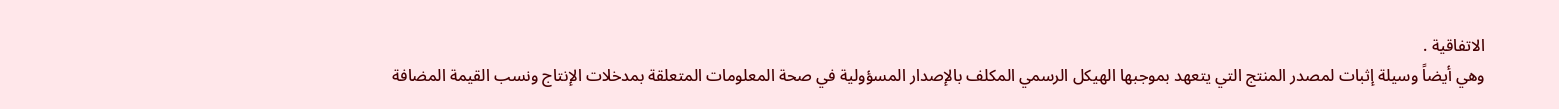الاتفاقية .
وهي أيضاً وسيلة إثبات لمصدر المنتج التي يتعهد بموجبها الهيكل الرسمي المكلف بالإصدار المسؤولية في صحة المعلومات المتعلقة بمدخلات الإنتاج ونسب القيمة المضافة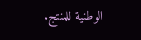الوطنية للمنتج.